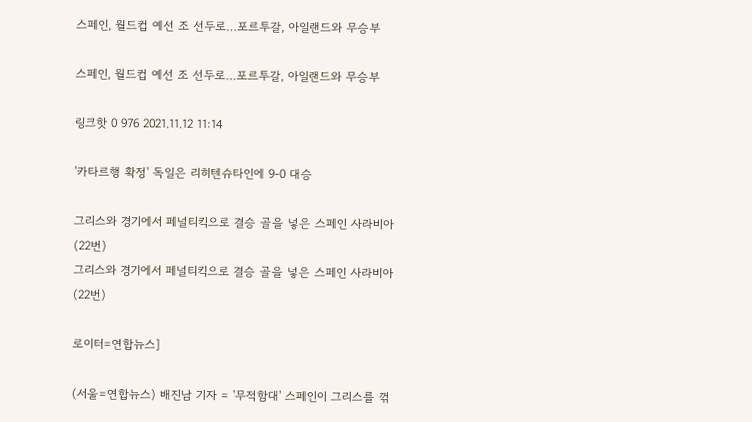스페인, 월드컵 예선 조 선두로…포르투갈, 아일랜드와 무승부

스페인, 월드컵 예선 조 선두로…포르투갈, 아일랜드와 무승부

링크핫 0 976 2021.11.12 11:14

'카타르행 확정' 독일은 리히텐슈타인에 9-0 대승

그리스와 경기에서 페널티킥으로 결승 골을 넣은 스페인 사라비아(22번)
그리스와 경기에서 페널티킥으로 결승 골을 넣은 스페인 사라비아(22번)

로이터=연합뉴스]

(서울=연합뉴스) 배진남 기자 = '무적함대' 스페인이 그리스를 꺾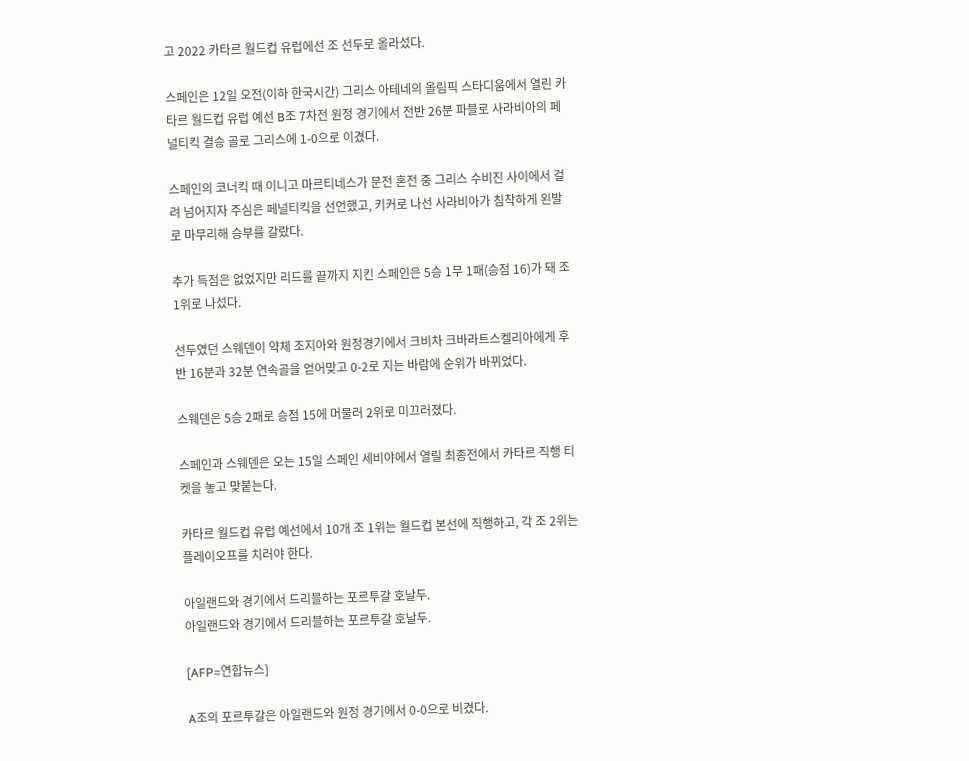고 2022 카타르 월드컵 유럽에선 조 선두로 올라섰다.

스페인은 12일 오전(이하 한국시간) 그리스 아테네의 올림픽 스타디움에서 열린 카타르 월드컵 유럽 예선 B조 7차전 원정 경기에서 전반 26분 파블로 사라비아의 페널티킥 결승 골로 그리스에 1-0으로 이겼다.

스페인의 코너킥 때 이니고 마르티네스가 문전 혼전 중 그리스 수비진 사이에서 걸려 넘어지자 주심은 페널티킥을 선언했고, 키커로 나선 사라비아가 침착하게 왼발로 마무리해 승부를 갈랐다.

추가 득점은 없었지만 리드를 끝까지 지킨 스페인은 5승 1무 1패(승점 16)가 돼 조 1위로 나섰다.

선두였던 스웨덴이 약체 조지아와 원정경기에서 크비차 크바라트스켈리아에게 후반 16분과 32분 연속골을 얻어맞고 0-2로 지는 바람에 순위가 바뀌었다.

스웨덴은 5승 2패로 승점 15에 머물러 2위로 미끄러졌다.

스페인과 스웨덴은 오는 15일 스페인 세비야에서 열릴 최종전에서 카타르 직행 티켓을 놓고 맞붙는다.

카타르 월드컵 유럽 예선에서 10개 조 1위는 월드컵 본선에 직행하고, 각 조 2위는 플레이오프를 치러야 한다.

아일랜드와 경기에서 드리블하는 포르투갈 호날두.
아일랜드와 경기에서 드리블하는 포르투갈 호날두.

[AFP=연합뉴스]

A조의 포르투갈은 아일랜드와 원정 경기에서 0-0으로 비겼다.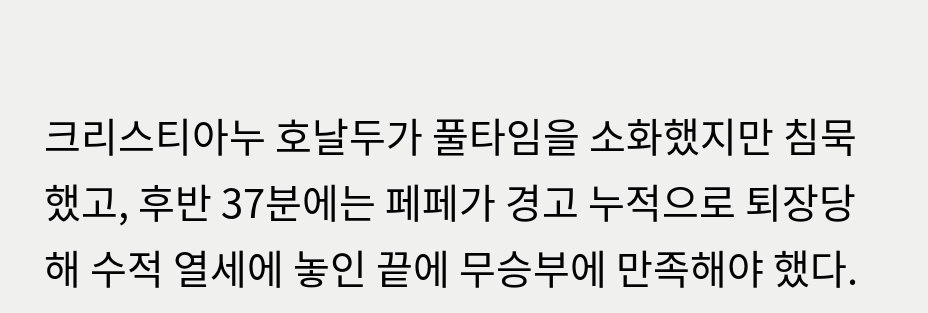크리스티아누 호날두가 풀타임을 소화했지만 침묵했고, 후반 37분에는 페페가 경고 누적으로 퇴장당해 수적 열세에 놓인 끝에 무승부에 만족해야 했다.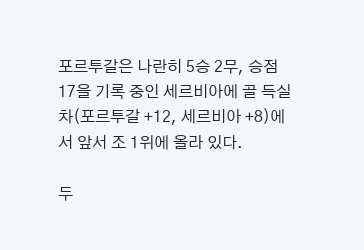포르투갈은 나란히 5승 2무, 승점 17을 기록 중인 세르비아에 골 득실 차(포르투갈 +12, 세르비아 +8)에서 앞서 조 1위에 올라 있다.

두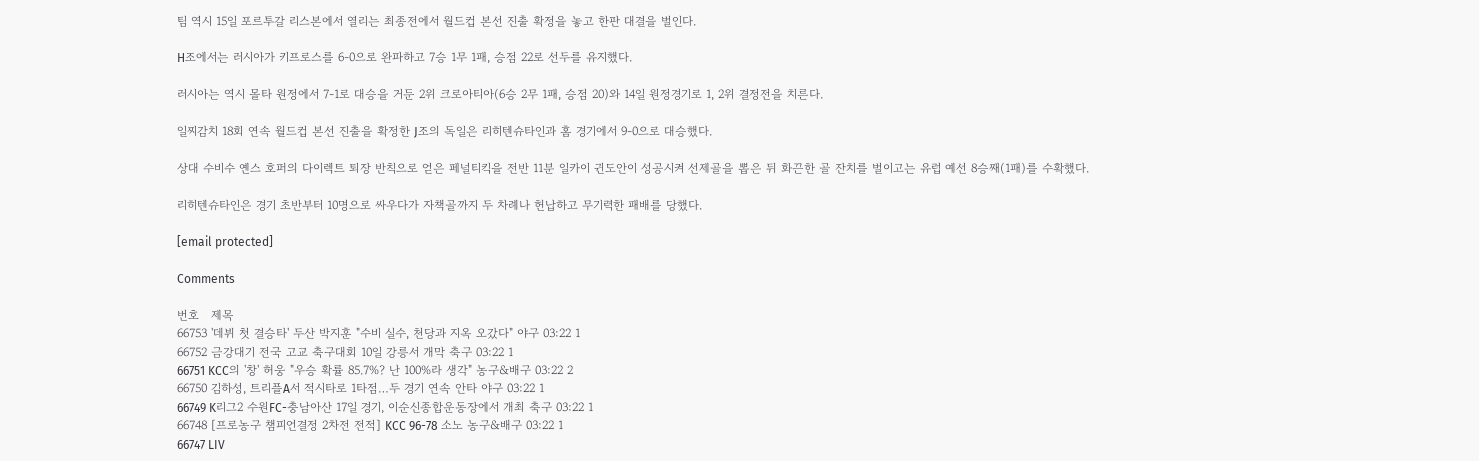팀 역시 15일 포르투갈 리스본에서 열리는 최종전에서 월드컵 본선 진출 확정을 놓고 한판 대결을 벌인다.

H조에서는 러시아가 키프로스를 6-0으로 완파하고 7승 1무 1패, 승점 22로 선두를 유지했다.

러시아는 역시 몰타 원정에서 7-1로 대승을 거둔 2위 크로아티아(6승 2무 1패, 승점 20)와 14일 원정경기로 1, 2위 결정전을 치른다.

일찌감치 18회 연속 월드컵 본선 진출을 확정한 J조의 독일은 리히텐슈타인과 홈 경기에서 9-0으로 대승했다.

상대 수비수 옌스 호퍼의 다이렉트 퇴장 반칙으로 얻은 페널티킥을 전반 11분 일카이 귄도안이 성공시켜 선제골을 뽑은 뒤 화끈한 골 잔치를 벌이고는 유럽 예선 8승째(1패)를 수확했다.

리히텐슈타인은 경기 초반부터 10명으로 싸우다가 자책골까지 두 차례나 헌납하고 무기력한 패배를 당했다.

[email protected]

Comments

번호   제목
66753 '데뷔 첫 결승타' 두산 박지훈 "수비 실수, 천당과 지옥 오갔다" 야구 03:22 1
66752 금강대기 전국 고교 축구대회 10일 강릉서 개막 축구 03:22 1
66751 KCC의 '창' 허웅 "우승 확률 85.7%? 난 100%라 생각" 농구&배구 03:22 2
66750 김하성, 트리플A서 적시타로 1타점…두 경기 연속 안타 야구 03:22 1
66749 K리그2 수원FC-충남아산 17일 경기, 이순신종합운동장에서 개최 축구 03:22 1
66748 [프로농구 챔피언결정 2차전 전적] KCC 96-78 소노 농구&배구 03:22 1
66747 LIV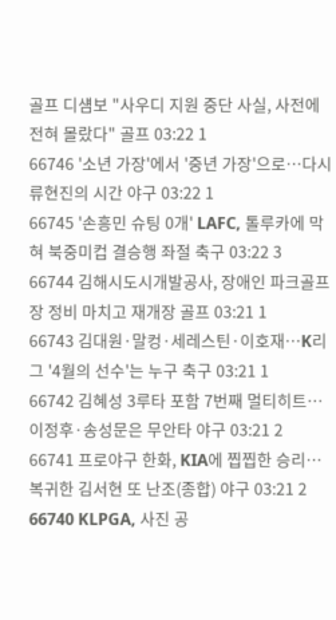골프 디섐보 "사우디 지원 중단 사실, 사전에 전혀 몰랐다" 골프 03:22 1
66746 '소년 가장'에서 '중년 가장'으로…다시 류현진의 시간 야구 03:22 1
66745 '손흥민 슈팅 0개' LAFC, 톨루카에 막혀 북중미컵 결승행 좌절 축구 03:22 3
66744 김해시도시개발공사, 장애인 파크골프장 정비 마치고 재개장 골프 03:21 1
66743 김대원·말컹·세레스틴·이호재…K리그 '4월의 선수'는 누구 축구 03:21 1
66742 김혜성 3루타 포함 7번째 멀티히트…이정후·송성문은 무안타 야구 03:21 2
66741 프로야구 한화, KIA에 찝찝한 승리…복귀한 김서현 또 난조(종합) 야구 03:21 2
66740 KLPGA, 사진 공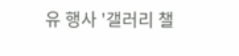유 행사 '갤러리 챌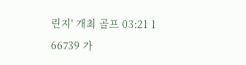린지' 개최 골프 03:21 1
66739 가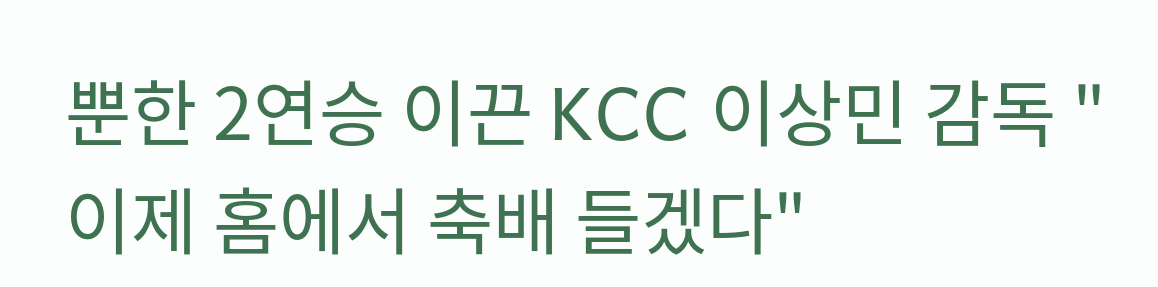뿐한 2연승 이끈 KCC 이상민 감독 "이제 홈에서 축배 들겠다"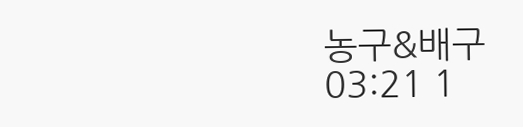농구&배구 03:21 1